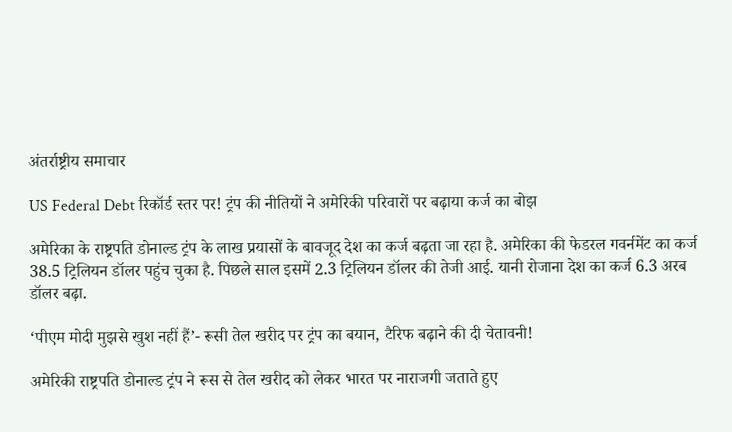अंतर्राष्ट्रीय समाचार

US Federal Debt रिकॉर्ड स्तर पर! ट्रंप की नीतियों ने अमेरिकी परिवारों पर बढ़ाया कर्ज का बोझ

अमेरिका के राष्ट्रपति डोनाल्ड ट्रंप के लाख प्रयासों के बावजूद देश का कर्ज बढ़ता जा रहा है. अमेरिका की फेडरल गवर्नमेंट का कर्ज 38.5 ट्रिलियन डॉलर पहुंच चुका है. पिछले साल इसमें 2.3 ट्रिलियन डॉलर की तेजी आई. यानी रोजाना देश का कर्ज 6.3 अरब डॉलर बढ़ा.

‘पीएम मोदी मुझसे खुश नहीं हैं’- रूसी तेल खरीद पर ट्रंप का बयान, टैरिफ बढ़ाने की दी चेतावनी!

अमेरिकी राष्ट्रपति डोनाल्ड ट्रंप ने रूस से तेल खरीद को लेकर भारत पर नाराजगी जताते हुए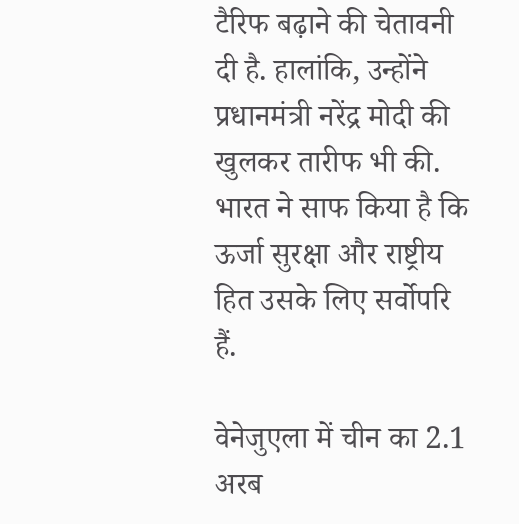टैरिफ बढ़ाने की चेतावनी दी है. हालांकि, उन्होंने प्रधानमंत्री नरेंद्र मोदी की खुलकर तारीफ भी की. भारत ने साफ किया है कि ऊर्जा सुरक्षा और राष्ट्रीय हित उसके लिए सर्वोपरि हैं.

वेनेजुएला में चीन का 2.1 अरब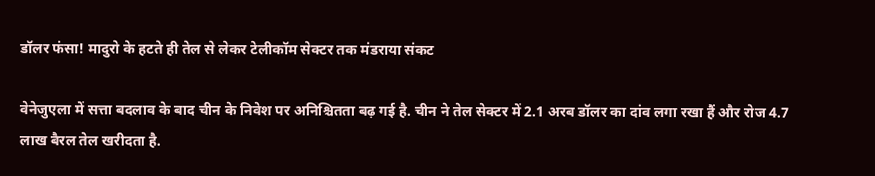डॉलर फंसा! मादुरो के हटते ही तेल से लेकर टेलीकॉम सेक्टर तक मंडराया संकट

वेनेजुएला में सत्ता बदलाव के बाद चीन के निवेश पर अनिश्चितता बढ़ गई है. चीन ने तेल सेक्टर में 2.1 अरब डॉलर का दांव लगा रखा हैं और रोज 4.7 लाख बैरल तेल खरीदता है.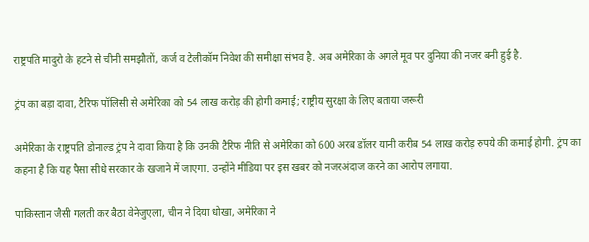राष्ट्रपति मादुरो के हटने से चीनी समझौतों, कर्ज व टेलीकॉम निवेश की समीक्षा संभव है. अब अमेरिका के अगले मूव पर दुनिया की नजर बनी हुई है.

ट्रंप का बड़ा दावा, टैरिफ पॉलिसी से अमेरिका को 54 लाख करोड़ की होगी कमाई; राष्ट्रीय सुरक्षा के लिए बताया जरूरी

अमेरिका के राष्ट्रपति डोनाल्ड ट्रंप ने दावा किया है कि उनकी टैरिफ नीति से अमेरिका को 600 अरब डॉलर यानी करीब 54 लाख करोड़ रुपये की कमाई होगी. ट्रंप का कहना है कि यह पैसा सीधे सरकार के खजाने में जाएगा. उन्होंने मीडिया पर इस खबर को नजरअंदाज करने का आरोप लगाया.

पाकिस्तान जैसी गलती कर बैठा वेनेजुएला, चीन ने दिया धोखा, अमेरिका ने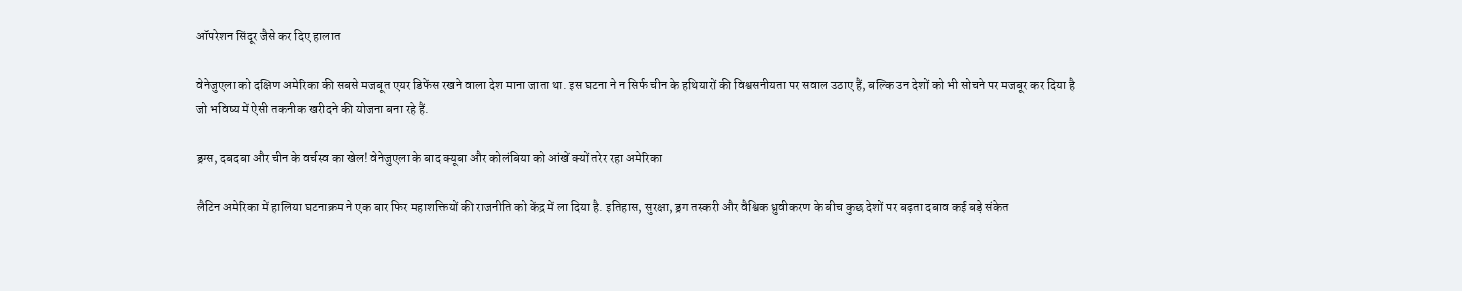ऑपरेशन सिंदूर जैसे कर दिए हालात

वेनेजुएला को दक्षिण अमेरिका की सबसे मजबूत एयर डिफेंस रखने वाला देश माना जाता था. इस घटना ने न सिर्फ चीन के हथियारों की विश्वसनीयता पर सवाल उठाए हैं, बल्कि उन देशों को भी सोचने पर मजबूर कर दिया है जो भविष्य में ऐसी तकनीक खरीदने की योजना बना रहे हैं.

ड्रग्स, दबदबा और चीन के वर्चस्व का खेल! वेनेजुएला के बाद क्यूबा और कोलंबिया को आंखें क्यों तरेर रहा अमेरिका

लैटिन अमेरिका में हालिया घटनाक्रम ने एक बार फिर महाशक्तियों की राजनीति को केंद्र में ला दिया है. इतिहास, सुरक्षा, ड्रग तस्करी और वैश्विक ध्रुवीकरण के बीच कुछ देशों पर बढ़ता दबाव कई बड़े संकेत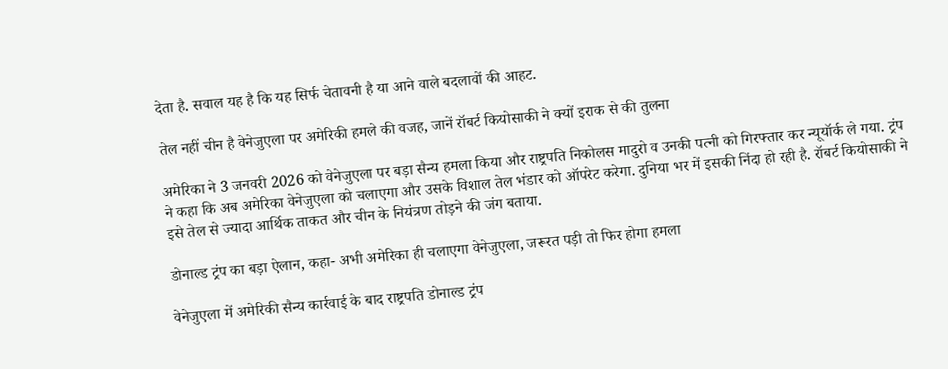देता है. सवाल यह है कि यह सिर्फ चेतावनी है या आने वाले बदलावों की आहट.

तेल नहीं चीन है वेनेजुएला पर अमेरिकी हमले की वजह, जानें रॉबर्ट कियोसाकी ने क्यों इराक से की तुलना

अमेरिका ने 3 जनवरी 2026 को वेनेजुएला पर बड़ा सैन्य हमला किया और राष्ट्रपति निकोलस मादुरो व उनकी पत्नी को गिरफ्तार कर न्यूयॉर्क ले गया. ट्रंप ने कहा कि अब अमेरिका वेनेजुएला को चलाएगा और उसके विशाल तेल भंडार को ऑपरेट करेगा. दुनिया भर में इसकी निंदा हो रही है. रॉबर्ट कियोसाकी ने इसे तेल से ज्यादा आर्थिक ताकत और चीन के नियंत्रण तोड़ने की जंग बताया.

डोनाल्ड ट्रंप का बड़ा ऐलान, कहा- अभी अमेरिका ही चलाएगा वेनेजुएला, जरूरत पड़ी तो फिर होगा हमला

वेनेजुएला में अमेरिकी सैन्य कार्रवाई के बाद राष्ट्रपति डोनाल्ड ट्रंप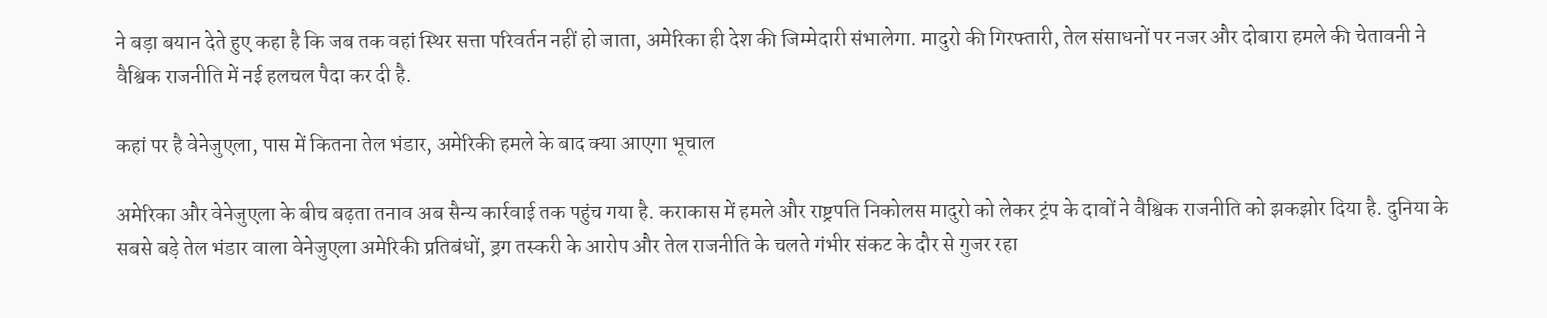ने बड़ा बयान देते हुए कहा है कि जब तक वहां स्थिर सत्ता परिवर्तन नहीं हो जाता, अमेरिका ही देश की जिम्मेदारी संभालेगा. मादुरो की गिरफ्तारी, तेल संसाधनों पर नजर और दोबारा हमले की चेतावनी ने वैश्विक राजनीति में नई हलचल पैदा कर दी है.

कहां पर है वेनेजुएला, पास में कितना तेल भंडार, अमेरिकी हमले के बाद क्या आएगा भूचाल

अमेरिका और वेनेजुएला के बीच बढ़ता तनाव अब सैन्य कार्रवाई तक पहुंच गया है. कराकास में हमले और राष्ट्रपति निकोलस मादुरो को लेकर ट्रंप के दावों ने वैश्विक राजनीति को झकझोर दिया है. दुनिया के सबसे बड़े तेल भंडार वाला वेनेजुएला अमेरिकी प्रतिबंधों, ड्रग तस्करी के आरोप और तेल राजनीति के चलते गंभीर संकट के दौर से गुजर रहा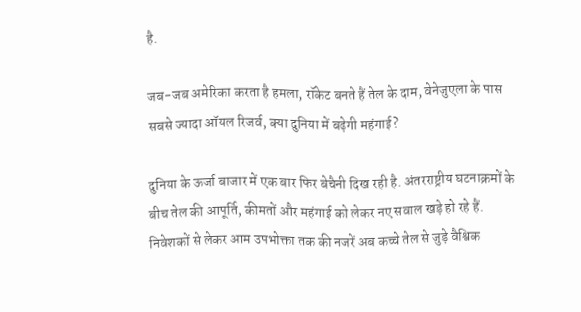है.

जब-जब अमेरिका करता है हमला, रॉकेट बनते हैं तेल के दाम, वेनेजुएला के पास सबसे ज्यादा ऑयल रिजर्व, क्या दुनिया में बढ़ेगी महंगाई?

दुनिया के ऊर्जा बाजार में एक बार फिर बेचैनी दिख रही है. अंतरराष्ट्रीय घटनाक्रमों के बीच तेल की आपूर्ति, कीमतों और महंगाई को लेकर नए सवाल खड़े हो रहे हैं. निवेशकों से लेकर आम उपभोक्ता तक की नजरें अब कच्चे तेल से जुड़े वैश्विक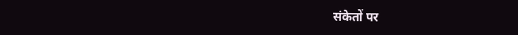संकेतों पर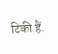टिकी हैं.